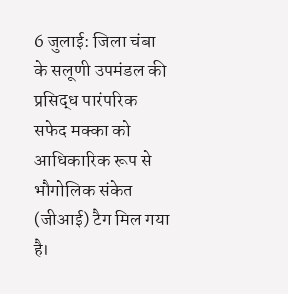6 जुलाई: जिला चंबा के सलूणी उपमंडल की प्रसिद्ध पारंपरिक सफेद मक्का को आधिकारिक रूप से भौगोलिक संकेत (जीआई) टैग मिल गया है।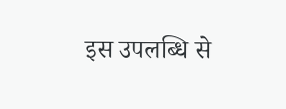इस उपलब्धि से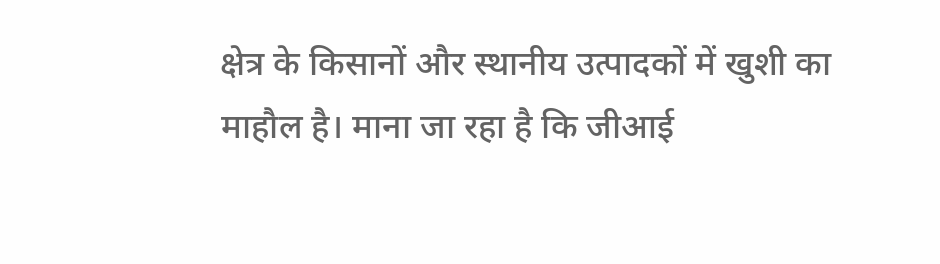क्षेत्र के किसानों और स्थानीय उत्पादकों में खुशी का माहौल है। माना जा रहा है कि जीआई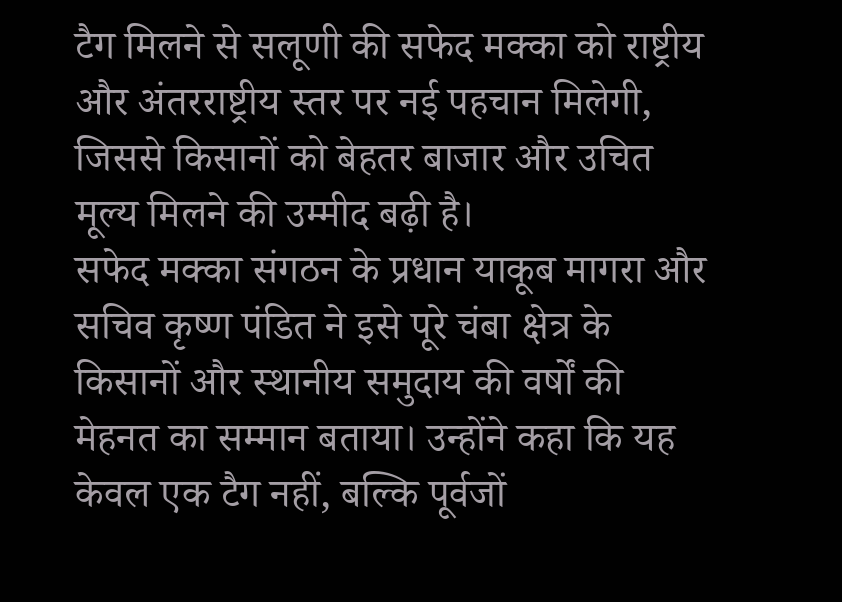टैग मिलने से सलूणी की सफेद मक्का को राष्ट्रीय और अंतरराष्ट्रीय स्तर पर नई पहचान मिलेगी, जिससे किसानों को बेहतर बाजार और उचित मूल्य मिलने की उम्मीद बढ़ी है।
सफेद मक्का संगठन के प्रधान याकूब मागरा और सचिव कृष्ण पंडित ने इसे पूरे चंबा क्षेत्र के किसानों और स्थानीय समुदाय की वर्षों की मेहनत का सम्मान बताया। उन्होंने कहा कि यह केवल एक टैग नहीं, बल्कि पूर्वजों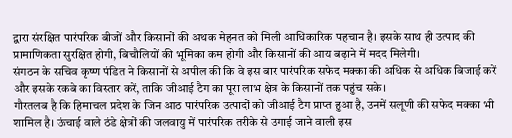द्वारा संरक्षित पारंपरिक बीजों और किसानों की अथक मेहनत को मिली आधिकारिक पहचान है। इसके साथ ही उत्पाद की प्रामाणिकता सुरक्षित होगी, बिचौलियों की भूमिका कम होगी और किसानों की आय बढ़ाने में मदद मिलेगी।
संगठन के सचिव कृष्ण पंडित ने किसानों से अपील की कि वे इस बार पारंपरिक सफेद मक्का की अधिक से अधिक बिजाई करें और इसके रकबे का विस्तार करें, ताकि जीआई टैग का पूरा लाभ क्षेत्र के किसानों तक पहुंच सके।
गौरतलब है कि हिमाचल प्रदेश के जिन आठ पारंपरिक उत्पादों को जीआई टैग प्राप्त हुआ है, उनमें सलूणी की सफेद मक्का भी शामिल है। ऊंचाई वाले ठंडे क्षेत्रों की जलवायु में पारंपरिक तरीके से उगाई जाने वाली इस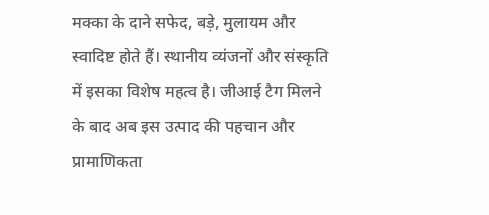मक्का के दाने सफेद, बड़े, मुलायम और स्वादिष्ट होते हैं। स्थानीय व्यंजनों और संस्कृति में इसका विशेष महत्व है। जीआई टैग मिलने के बाद अब इस उत्पाद की पहचान और प्रामाणिकता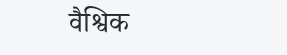वैश्विक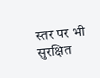स्तर पर भी सुरक्षित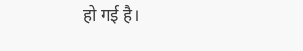हो गई है।